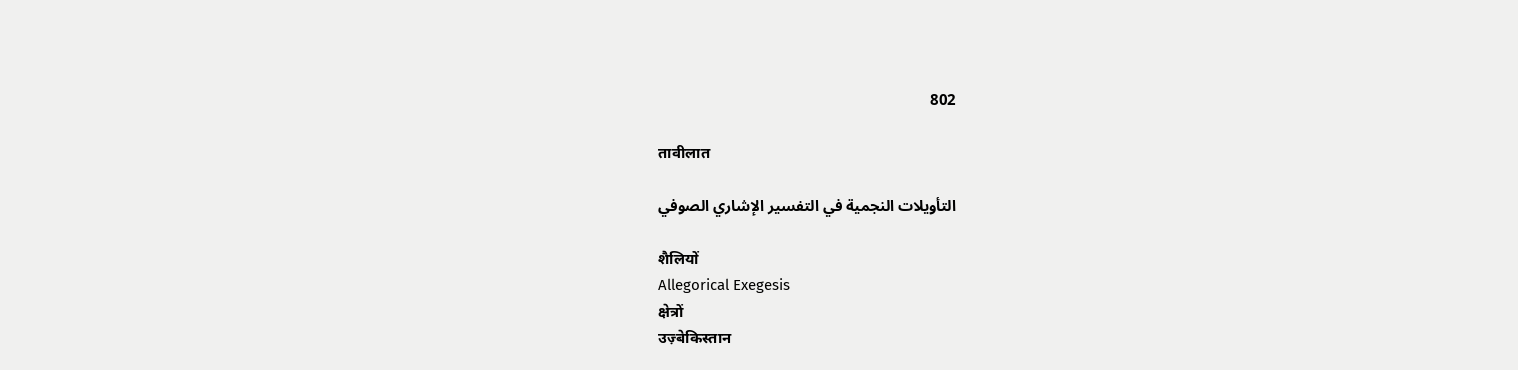802

तावीलात

التأويلات النجمية في التفسير الإشاري الصوفي

शैलियों
Allegorical Exegesis
क्षेत्रों
उज़्बेकिस्तान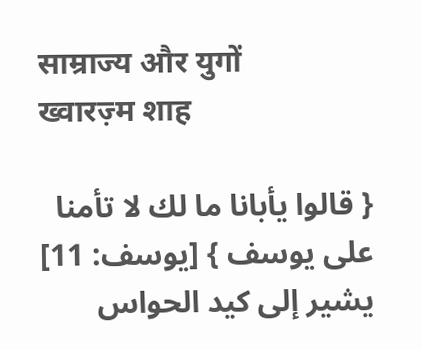साम्राज्य और युगों
ख्वारज़्म शाह

{ قالوا يأبانا ما لك لا تأمنا على يوسف } [يوسف: 11] يشير إلى كيد الحواس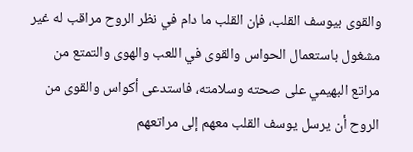والقوى بيوسف القلب، فإن القلب ما دام في نظر الروح مراقب له غير مشغول باستعمال الحواس والقوى في اللعب والهوى والتمتع من مراتع البهيمي على صحته وسلامته، فاستدعى أكواس والقوى من الروح أن يرسل يوسف القلب معهم إلى مراتعهم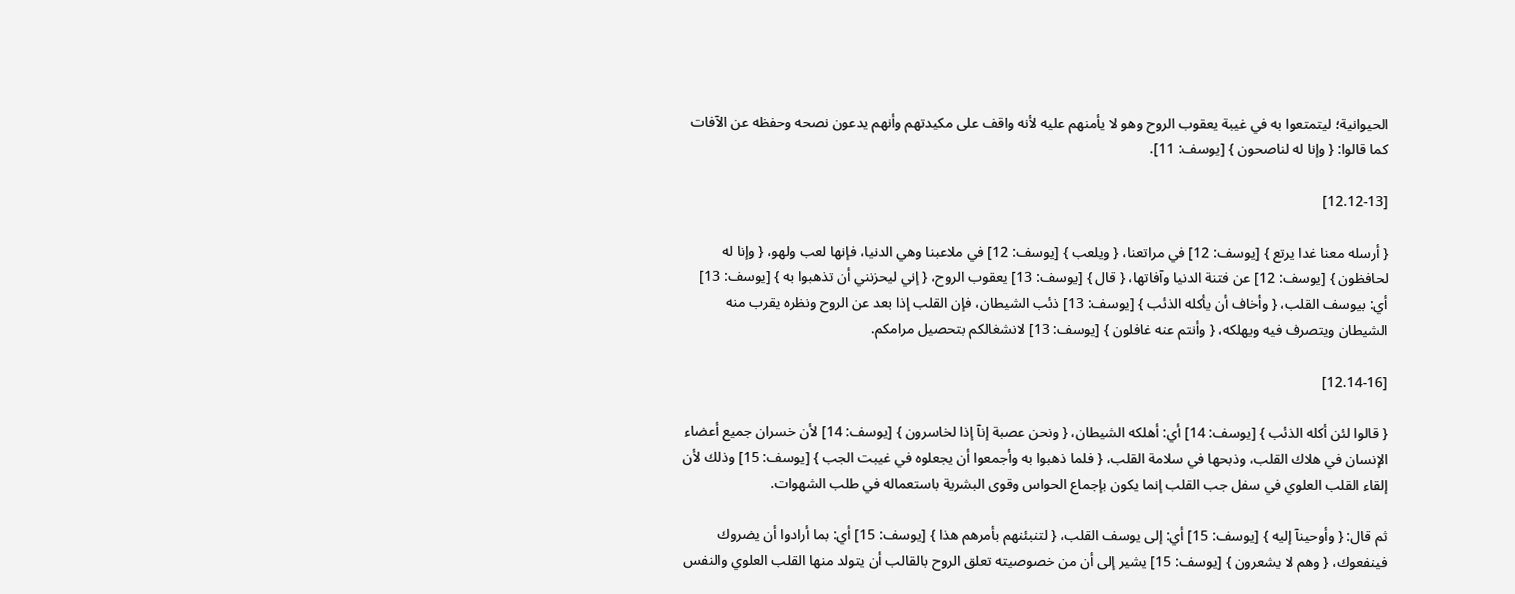الحيوانية؛ ليتمتعوا به في غيبة يعقوب الروح وهو لا يأمنهم عليه لأنه واقف على مكيدتهم وأنهم يدعون نصحه وحفظه عن الآفات كما قالوا: { وإنا له لناصحون } [يوسف: 11].

[12.12-13]

{ أرسله معنا غدا يرتع } [يوسف: 12] في مراتعنا، { ويلعب } [يوسف: 12] في ملاعبنا وهي الدنيا، فإنها لعب ولهو، { وإنا له لحافظون } [يوسف: 12] عن فتنة الدنيا وآفاتها، { قال } [يوسف: 13] يعقوب الروح، { إني ليحزنني أن تذهبوا به } [يوسف: 13] أي: بيوسف القلب، { وأخاف أن يأكله الذئب } [يوسف: 13] ذئب الشيطان، فإن القلب إذا بعد عن الروح ونظره يقرب منه الشيطان ويتصرف فيه ويهلكه، { وأنتم عنه غافلون } [يوسف: 13] لانشغالكم بتحصيل مرامكم.

[12.14-16]

{ قالوا لئن أكله الذئب } [يوسف: 14] أي: أهلكه الشيطان، { ونحن عصبة إنآ إذا لخاسرون } [يوسف: 14] لأن خسران جميع أعضاء الإنسان في هلاك القلب، وذبحها في سلامة القلب، { فلما ذهبوا به وأجمعوا أن يجعلوه في غيبت الجب } [يوسف: 15] وذلك لأن إلقاء القلب العلوي في سفل جب القلب إنما يكون بإجماع الحواس وقوى البشرية باستعماله في طلب الشهوات.

ثم قال: { وأوحينآ إليه } [يوسف: 15] أي: إلى يوسف القلب، { لتنبئنهم بأمرهم هذا } [يوسف: 15] أي: بما أرادوا أن يضروك فينفعوك، { وهم لا يشعرون } [يوسف: 15] يشير إلى أن من خصوصيته تعلق الروح بالقالب أن يتولد منها القلب العلوي والنفس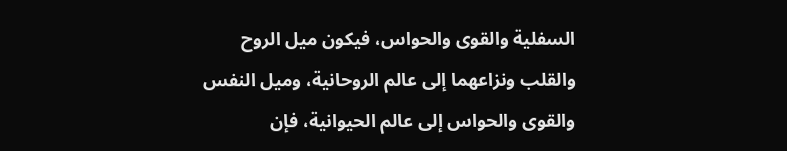السفلية والقوى والحواس، فيكون ميل الروح والقلب ونزاعهما إلى عالم الروحانية، وميل النفس والقوى والحواس إلى عالم الحيوانية، فإن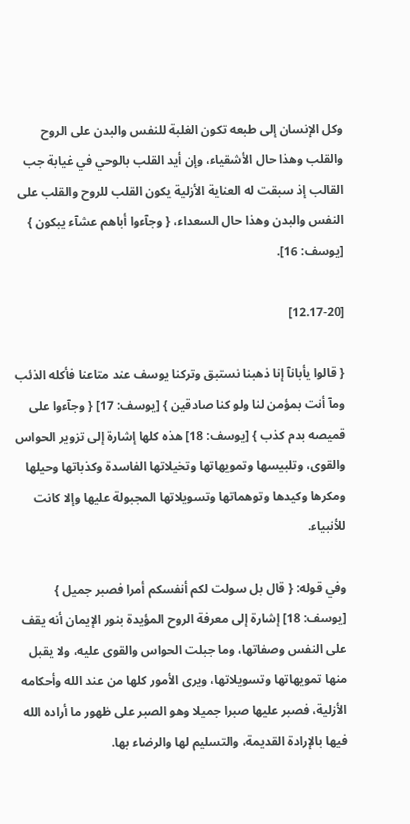وكل الإنسان إلى طبعه تكون الغلبة للنفس والبدن على الروح والقلب وهذا حال الأشقياء، وإن أيد القلب بالوحي في غيابة جب القالب إذ سبقت له العناية الأزلية يكون القلب للروح والقلب على النفس والبدن وهذا حال السعداء، { وجآءوا أباهم عشآء يبكون } [يوسف: 16].

[12.17-20]

{ قالوا يأبانآ إنا ذهبنا نستبق وتركنا يوسف عند متاعنا فأكله الذئب ومآ أنت بمؤمن لنا ولو كنا صادقين } [يوسف: 17] { وجآءوا على قميصه بدم كذب } [يوسف: 18] هذه كلها إشارة إلى تزوير الحواس والقوى، وتلبيسها وتمويهاتها وتخيلاتها الفاسدة وكذباتها وحيلها ومكرها وكيدها وتوهماتها وتسويلاتها المجبولة عليها وإلا كانت للأنبياء.

وفي قوله: { قال بل سولت لكم أنفسكم أمرا فصبر جميل } [يوسف: 18] إشارة إلى معرفة الروح المؤيدة بنور الإيمان أنه يقف على النفس وصفاتها، وما جبلت الحواس والقوى عليه، ولا يقبل منها تمويهاتها وتسويلاتها، ويرى الأمور كلها من عند الله وأحكامه الأزلية، فصبر عليها صبرا جميلا وهو الصبر على ظهور ما أراده الله فيها بالإرادة القديمة، والتسليم لها والرضاء بها.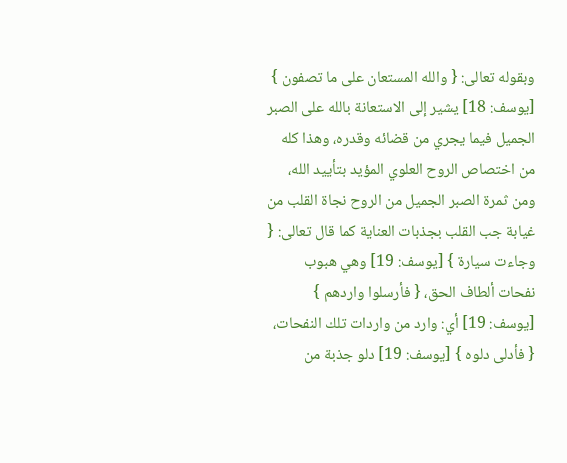وبقوله تعالى: { والله المستعان على ما تصفون } [يوسف: 18] يشير إلى الاستعانة بالله على الصبر الجميل فيما يجري من قضائه وقدره، وهذا كله من اختصاص الروح العلوي المؤيد بتأييد الله، ومن ثمرة الصبر الجميل من الروح نجاة القلب من غيابة جب القلب بجذبات العناية كما قال تعالى: { وجاءت سيارة } [يوسف: 19] وهي هبوب نفحات ألطاف الحق، { فأرسلوا واردهم } [يوسف: 19] أي: وارد من واردات تلك النفحات، { فأدلى دلوه } [يوسف: 19] دلو جذبة من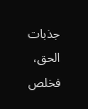جذبات الحق، فخلص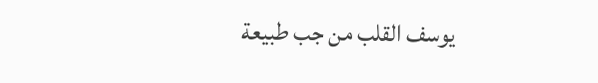يوسف القلب من جب طبيعة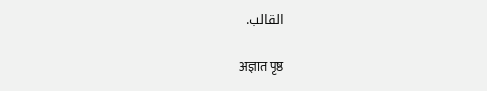القالب.

अज्ञात पृष्ठ